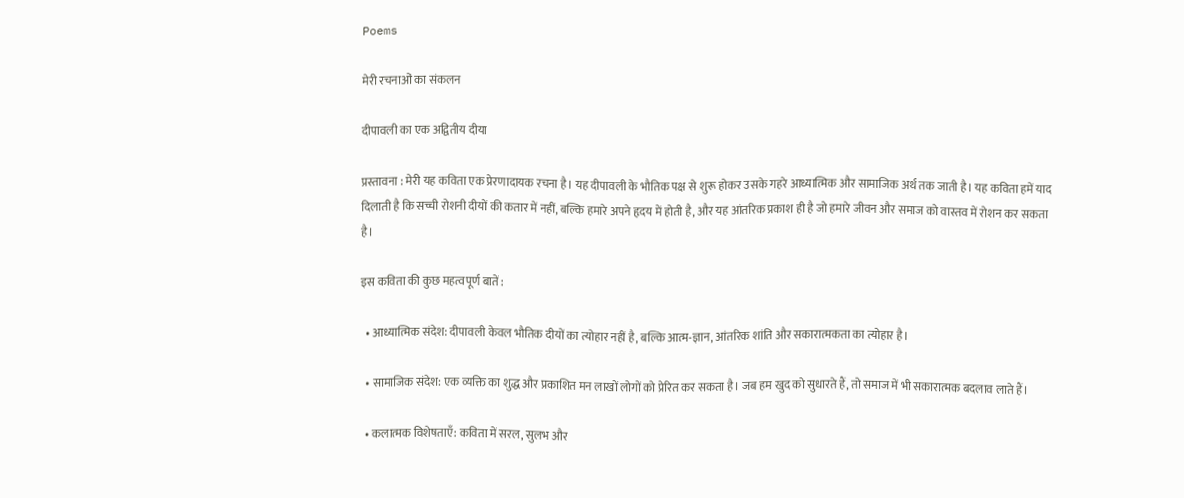Poems

मेरी रचनाओं का संकलन

दीपावली का एक अद्वितीय दीया

प्रस्तावना : मेरी यह कविता एक प्रेरणादायक रचना है। यह दीपावली के भौतिक पक्ष से शुरू होकर उसके गहरे आध्यात्मिक और सामाजिक अर्थ तक जाती है। यह कविता हमें याद दिलाती है कि सच्ची रोशनी दीयों की कतार में नहीं, बल्कि हमारे अपने हृदय में होती है, और यह आंतरिक प्रकाश ही है जो हमारे जीवन और समाज को वास्तव में रोशन कर सकता है।

इस कविता की कुछ महत्वपूर्ण बातें :

  • आध्यात्मिक संदेश: दीपावली केवल भौतिक दीयों का त्योहार नहीं है, बल्कि आत्म-ज्ञान, आंतरिक शांति और सकारात्मकता का त्योहार है।

  • सामाजिक संदेश: एक व्यक्ति का शुद्ध और प्रकाशित मन लाखों लोगों को प्रेरित कर सकता है। जब हम खुद को सुधारते हैं, तो समाज में भी सकारात्मक बदलाव लाते हैं।

  • कलात्मक विशेषताएँ: कविता में सरल, सुलभ और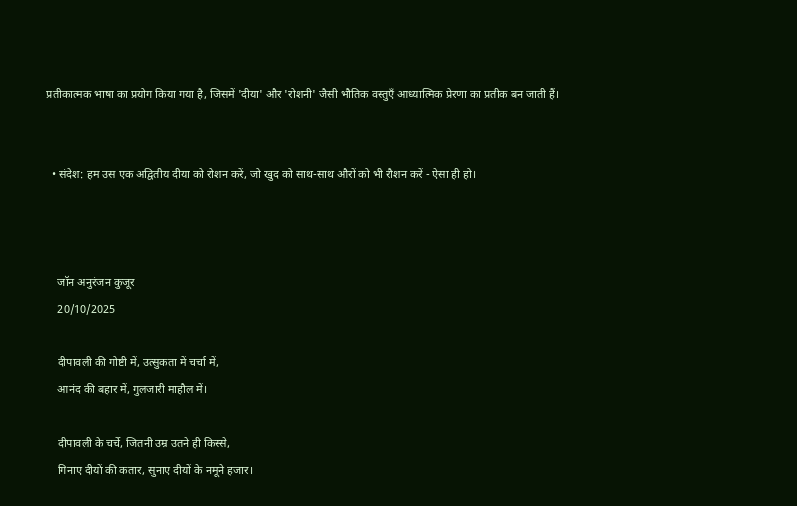प्रतीकात्मक भाषा का प्रयोग किया गया है, जिसमें 'दीया' और 'रोशनी' जैसी भौतिक वस्तुएँ आध्यात्मिक प्रेरणा का प्रतीक बन जाती हैं।


  • संदेश: हम उस एक अद्वितीय दीया को रोशन करें, जो खुद को साथ-साथ औरों को भी रौशन करें - ऐसा ही हो।



    जॉन अनुरंजन कुजूर
    20/10/2025

    दीपावली की गोष्टी में, उत्सुकता में चर्चा में,
    आनंद की बहार में, गुलजारी माहौल में।

    दीपावली के चर्चे, जितनी उम्र उतने ही किस्से,
    गिनाए दीयों की कतार, सुनाए दीयों के नमूने हजार।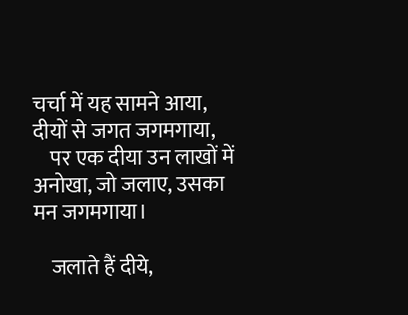चर्चा में यह सामने आया, दीयों से जगत जगमगाया,
    पर एक दीया उन लाखों में अनोखा, जो जलाए, उसका मन जगमगाया।

    जलाते हैं दीये,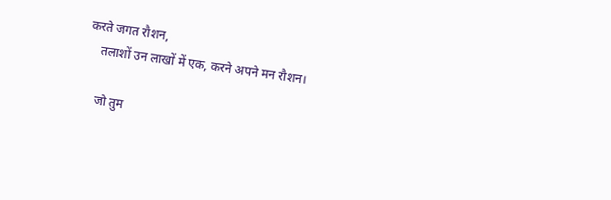करते जगत रौशन,
    तलाशों उन लाखों में एक, करने अपने मन रौशन।

    जो तुम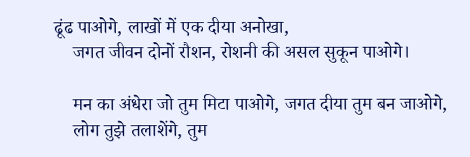ढूंढ पाओगे, लाखों में एक दीया अनोखा,
    जगत जीवन दोनों रौशन, रोशनी की असल सुकून पाओगे।

    मन का अंधेरा जो तुम मिटा पाओगे, जगत दीया तुम बन जाओगे,
    लोग तुझे तलाशेंगे, तुम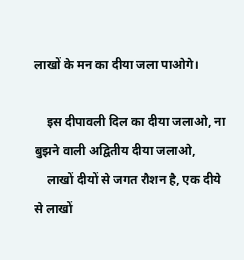लाखों के मन का दीया जला पाओगे।

    इस दीपावली दिल का दीया जलाओ, ना बुझने वाली अद्वितीय दीया जलाओ,
    लाखों दीयों से जगत रौशन है, एक दीये से लाखों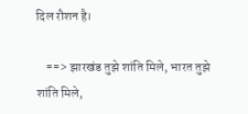दिल रौशन है।

    ==> झारखंड तुझे शांति मिले, भारत तुझे शांति मिले,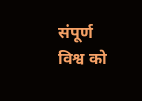संपूर्ण विश्व को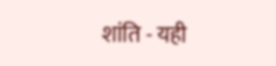शांति - यही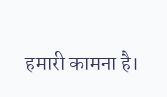हमारी कामना है।